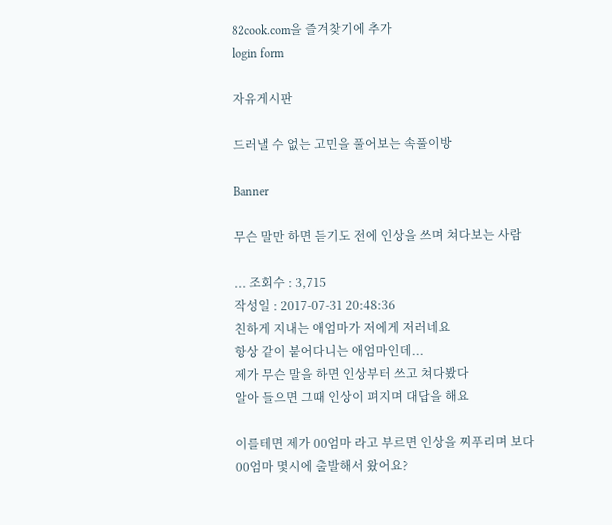82cook.com을 즐겨찾기에 추가
login form

자유게시판

드러낼 수 없는 고민을 풀어보는 속풀이방

Banner

무슨 말만 하면 듣기도 전에 인상을 쓰며 쳐다보는 사람

... 조회수 : 3,715
작성일 : 2017-07-31 20:48:36
친하게 지내는 애엄마가 저에게 저러네요
항상 같이 붙어다니는 애엄마인데...
제가 무슨 말을 하면 인상부터 쓰고 쳐다봤다
알아 들으면 그때 인상이 펴지며 대답을 해요

이를테면 제가 00엄마 라고 부르면 인상을 찌푸리며 보다
00엄마 몇시에 출발해서 왔어요?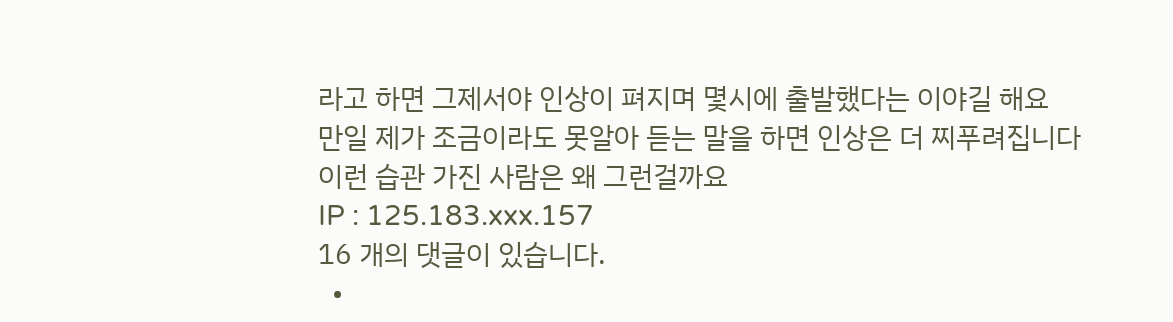라고 하면 그제서야 인상이 펴지며 몇시에 출발했다는 이야길 해요
만일 제가 조금이라도 못알아 듣는 말을 하면 인상은 더 찌푸려집니다
이런 습관 가진 사람은 왜 그런걸까요
IP : 125.183.xxx.157
16 개의 댓글이 있습니다.
  •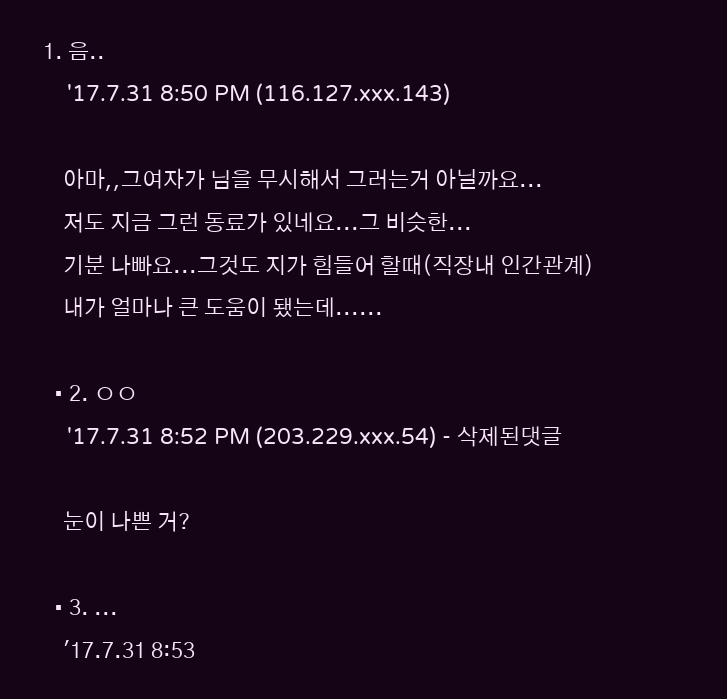1. 음..
    '17.7.31 8:50 PM (116.127.xxx.143)

    아마,,그여자가 님을 무시해서 그러는거 아닐까요...
    저도 지금 그런 동료가 있네요...그 비슷한...
    기분 나빠요...그것도 지가 힘들어 할때(직장내 인간관계)
    내가 얼마나 큰 도움이 됐는데......

  • 2. ㅇㅇ
    '17.7.31 8:52 PM (203.229.xxx.54) - 삭제된댓글

    눈이 나쁜 거?

  • 3. ...
    '17.7.31 8:53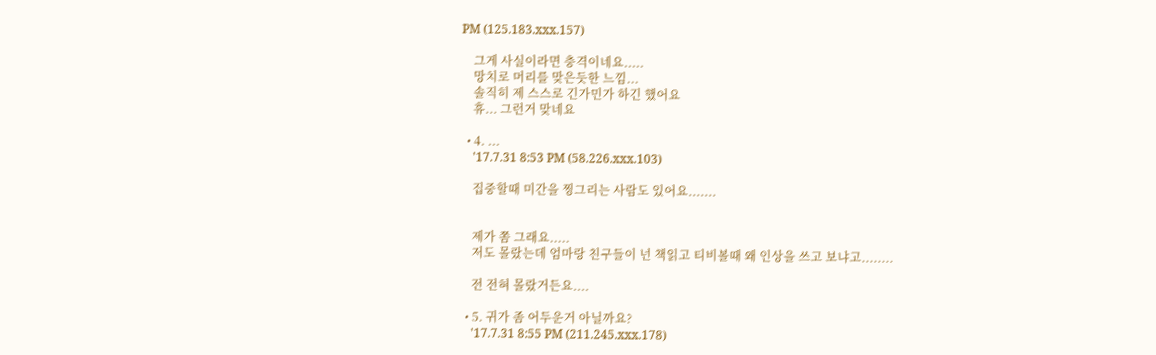PM (125.183.xxx.157)

    그게 사실이라면 충격이네요.....
    망치로 머리를 맞은듯한 느낌...
    솔직히 제 스스로 긴가민가 하긴 했어요
    휴... 그런거 맞네요

  • 4. ...
    '17.7.31 8:53 PM (58.226.xxx.103)

    집중할때 미간을 찡그리는 사람도 있어요.......


    제가 쫌 그래요.....
    저도 몰랐는데 엄마랑 친구들이 넌 책읽고 티비볼때 왜 인상을 쓰고 보냐고........

    전 전혀 몰랐거든요....

  • 5. 귀가 좀 어두운거 아닐까요?
    '17.7.31 8:55 PM (211.245.xxx.178)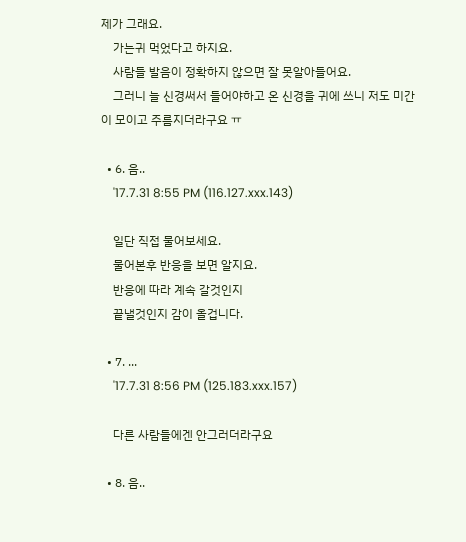제가 그래요.
    가는귀 먹었다고 하지요.
    사람들 발음이 정확하지 않으면 잘 못알아들어요.
    그러니 늘 신경써서 들어야하고 온 신경을 귀에 쓰니 저도 미간이 모이고 주름지더라구요 ㅠ

  • 6. 음..
    '17.7.31 8:55 PM (116.127.xxx.143)

    일단 직접 물어보세요.
    물어본후 반응을 보면 알지요.
    반응에 따라 계속 갈것인지
    끝낼것인지 감이 올겁니다.

  • 7. ...
    '17.7.31 8:56 PM (125.183.xxx.157)

    다른 사람들에겐 안그러더라구요

  • 8. 음..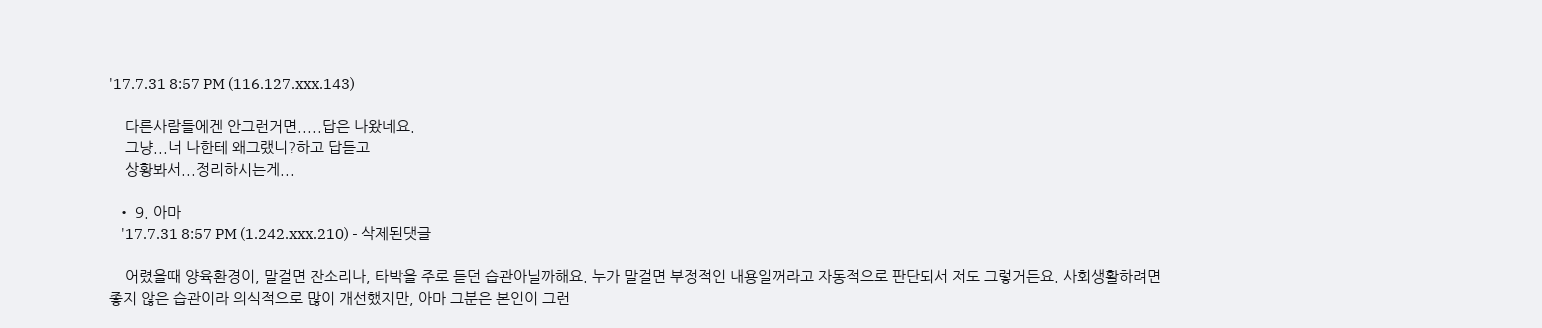'17.7.31 8:57 PM (116.127.xxx.143)

    다른사람들에겐 안그런거면.....답은 나왔네요.
    그냥...너 나한테 왜그랬니?하고 답듣고
    상황봐서...정리하시는게...

  • 9. 아마
    '17.7.31 8:57 PM (1.242.xxx.210) - 삭제된댓글

    어렸을때 양육환경이, 말걸면 잔소리나, 타박을 주로 듣던 습관아닐까해요. 누가 말걸면 부정적인 내용일꺼라고 자동적으로 판단되서 저도 그렇거든요. 사회생활하려면 좋지 않은 습관이라 의식적으로 많이 개선했지만, 아마 그분은 본인이 그런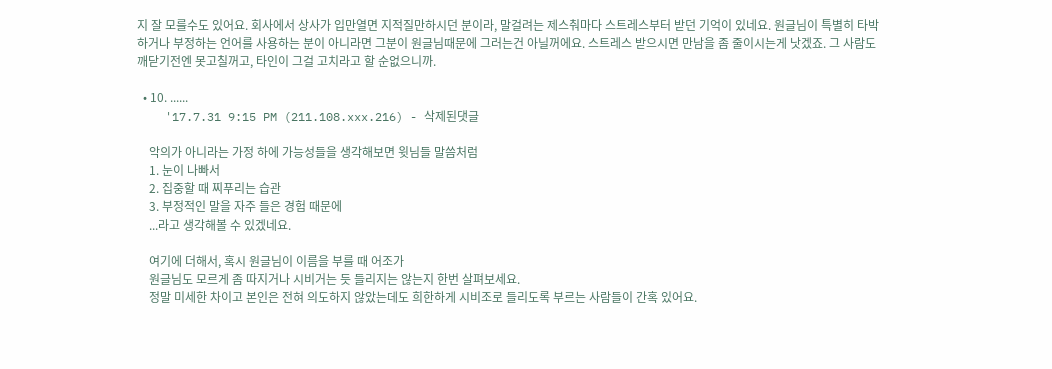지 잘 모를수도 있어요. 회사에서 상사가 입만열면 지적질만하시던 분이라, 말걸려는 제스춰마다 스트레스부터 받던 기억이 있네요. 원글님이 특별히 타박하거나 부정하는 언어를 사용하는 분이 아니라면 그분이 원글님때문에 그러는건 아닐꺼에요. 스트레스 받으시면 만남을 좀 줄이시는게 낫겠죠. 그 사람도 깨닫기전엔 못고칠꺼고, 타인이 그걸 고치라고 할 순없으니까.

  • 10. ......
    '17.7.31 9:15 PM (211.108.xxx.216) - 삭제된댓글

    악의가 아니라는 가정 하에 가능성들을 생각해보면 윗님들 말씀처럼
    1. 눈이 나빠서
    2. 집중할 때 찌푸리는 습관
    3. 부정적인 말을 자주 들은 경험 때문에
    ...라고 생각해볼 수 있겠네요.

    여기에 더해서, 혹시 원글님이 이름을 부를 때 어조가
    원글님도 모르게 좀 따지거나 시비거는 듯 들리지는 않는지 한번 살펴보세요.
    정말 미세한 차이고 본인은 전혀 의도하지 않았는데도 희한하게 시비조로 들리도록 부르는 사람들이 간혹 있어요.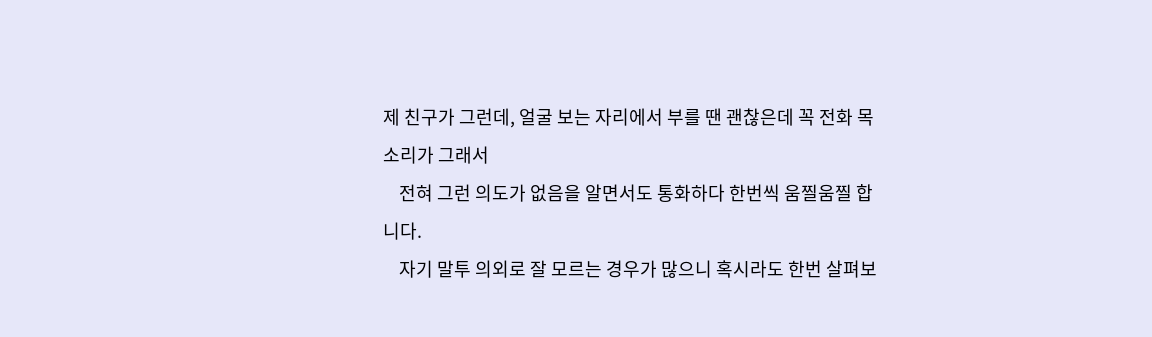제 친구가 그런데, 얼굴 보는 자리에서 부를 땐 괜찮은데 꼭 전화 목소리가 그래서
    전혀 그런 의도가 없음을 알면서도 통화하다 한번씩 움찔움찔 합니다.
    자기 말투 의외로 잘 모르는 경우가 많으니 혹시라도 한번 살펴보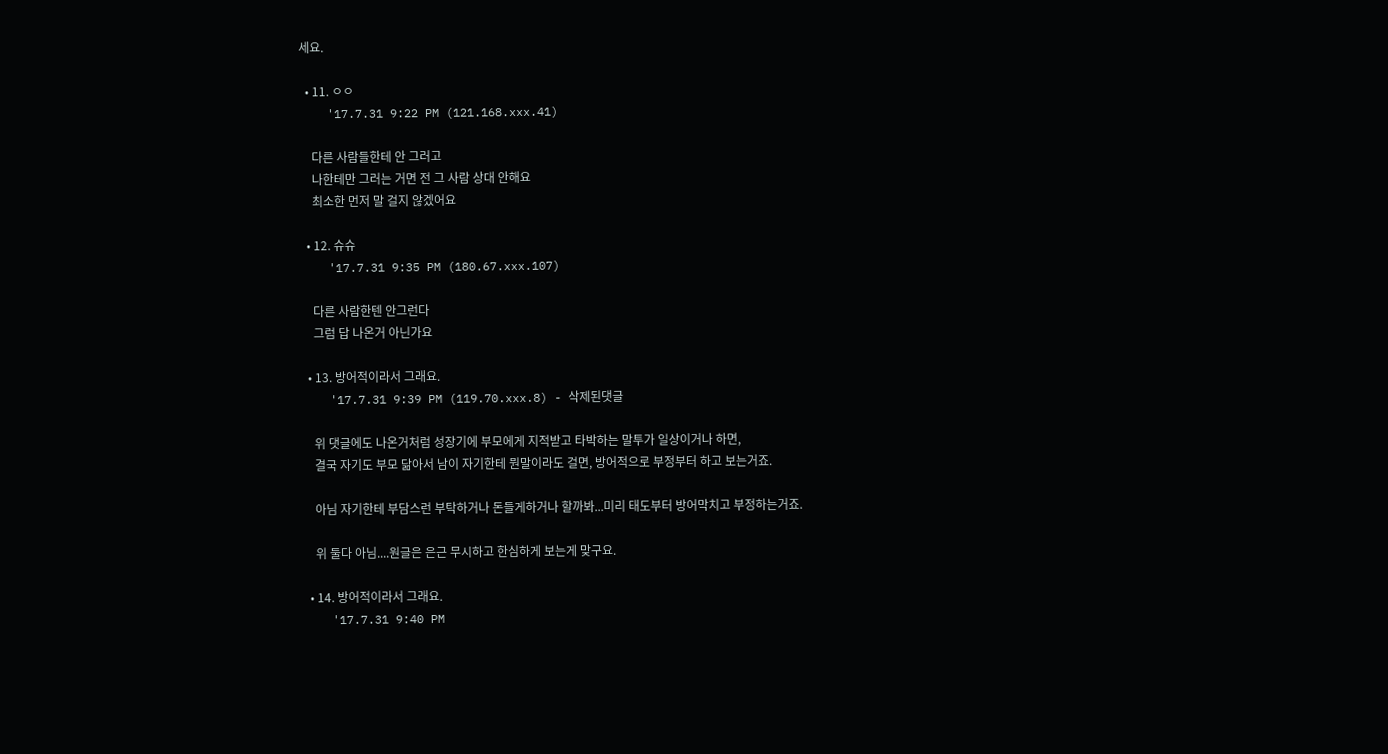세요.

  • 11. ㅇㅇ
    '17.7.31 9:22 PM (121.168.xxx.41)

    다른 사람들한테 안 그러고
    나한테만 그러는 거면 전 그 사람 상대 안해요
    최소한 먼저 말 걸지 않겠어요

  • 12. 슈슈
    '17.7.31 9:35 PM (180.67.xxx.107)

    다른 사람한텐 안그런다
    그럼 답 나온거 아닌가요

  • 13. 방어적이라서 그래요.
    '17.7.31 9:39 PM (119.70.xxx.8) - 삭제된댓글

    위 댓글에도 나온거처럼 성장기에 부모에게 지적받고 타박하는 말투가 일상이거나 하면,
    결국 자기도 부모 닮아서 남이 자기한테 뭔말이라도 걸면, 방어적으로 부정부터 하고 보는거죠.

    아님 자기한테 부담스런 부탁하거나 돈들게하거나 할까봐...미리 태도부터 방어막치고 부정하는거죠.

    위 둘다 아님....원글은 은근 무시하고 한심하게 보는게 맞구요.

  • 14. 방어적이라서 그래요.
    '17.7.31 9:40 PM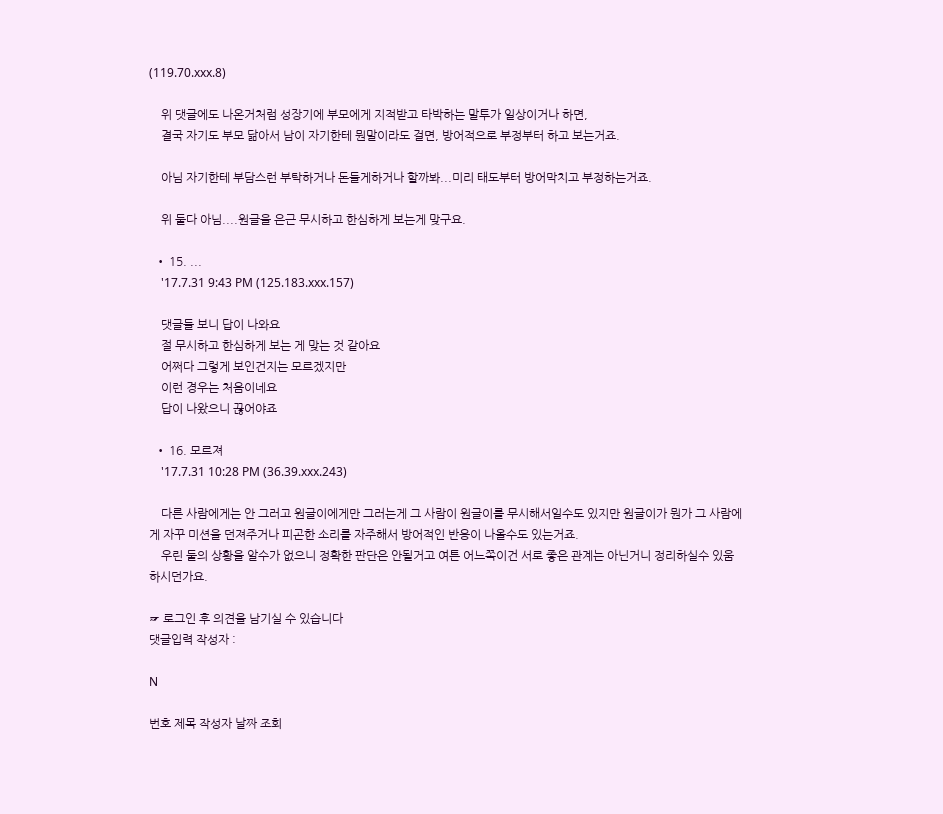(119.70.xxx.8)

    위 댓글에도 나온거처럼 성장기에 부모에게 지적받고 타박하는 말투가 일상이거나 하면,
    결국 자기도 부모 닮아서 남이 자기한테 뭔말이라도 걸면, 방어적으로 부정부터 하고 보는거죠.

    아님 자기한테 부담스런 부탁하거나 돈들게하거나 할까봐...미리 태도부터 방어막치고 부정하는거죠.

    위 둘다 아님....원글을 은근 무시하고 한심하게 보는게 맞구요.

  • 15. ...
    '17.7.31 9:43 PM (125.183.xxx.157)

    댓글들 보니 답이 나와요
    절 무시하고 한심하게 보는 게 맞는 것 같아요
    어쩌다 그렇게 보인건지는 모르겠지만
    이런 경우는 처음이네요
    답이 나왔으니 끊어야죠

  • 16. 모르져
    '17.7.31 10:28 PM (36.39.xxx.243)

    다른 사람에게는 안 그러고 원글이에게만 그러는게 그 사람이 원글이를 무시해서일수도 있지만 원글이가 뭔가 그 사람에게 자꾸 미션을 던져주거나 피곤한 소리를 자주해서 방어적인 반응이 나올수도 있는거죠.
    우린 둘의 상황을 알수가 없으니 정확한 판단은 안될거고 여튼 어느쪽이건 서로 좋은 관계는 아닌거니 정리하실수 있움 하시던가요.

☞ 로그인 후 의견을 남기실 수 있습니다
댓글입력 작성자 :

N

번호 제목 작성자 날짜 조회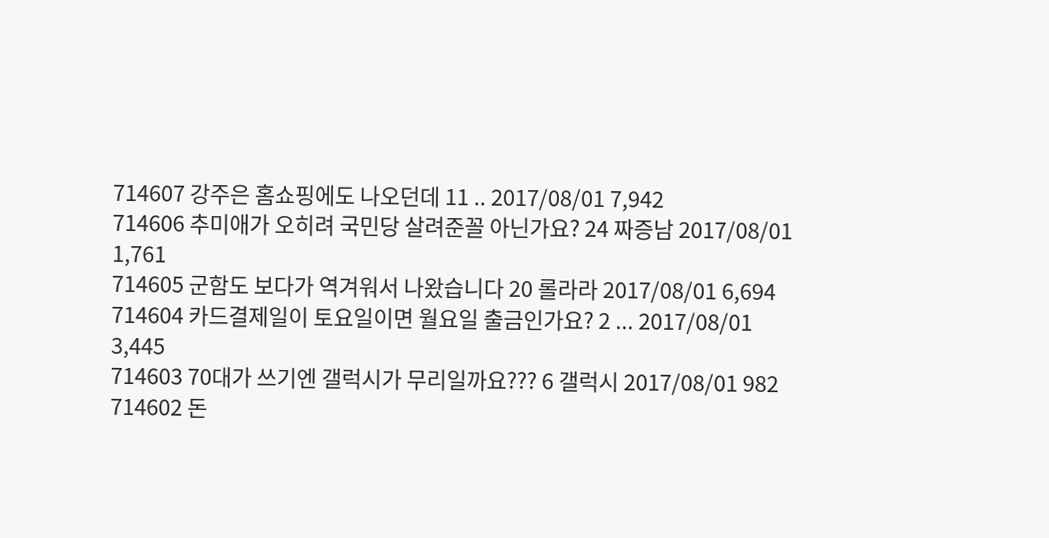714607 강주은 홈쇼핑에도 나오던데 11 .. 2017/08/01 7,942
714606 추미애가 오히려 국민당 살려준꼴 아닌가요? 24 짜증남 2017/08/01 1,761
714605 군함도 보다가 역겨워서 나왔습니다 20 롤라라 2017/08/01 6,694
714604 카드결제일이 토요일이면 월요일 출금인가요? 2 ... 2017/08/01 3,445
714603 70대가 쓰기엔 갤럭시가 무리일까요??? 6 갤럭시 2017/08/01 982
714602 돈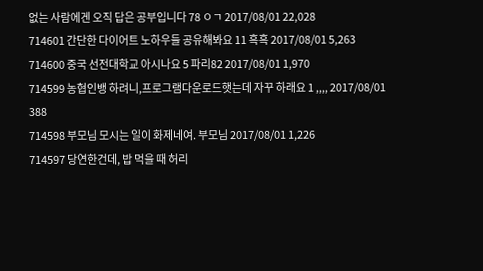없는 사람에겐 오직 답은 공부입니다 78 ㅇㄱ 2017/08/01 22,028
714601 간단한 다이어트 노하우들 공유해봐요 11 흑흑 2017/08/01 5,263
714600 중국 선전대학교 아시나요 5 파리82 2017/08/01 1,970
714599 농협인뱅 하려니,프로그램다운로드햇는데 자꾸 하래요 1 ,,,, 2017/08/01 388
714598 부모님 모시는 일이 화제네여. 부모님 2017/08/01 1,226
714597 당연한건데, 밥 먹을 때 허리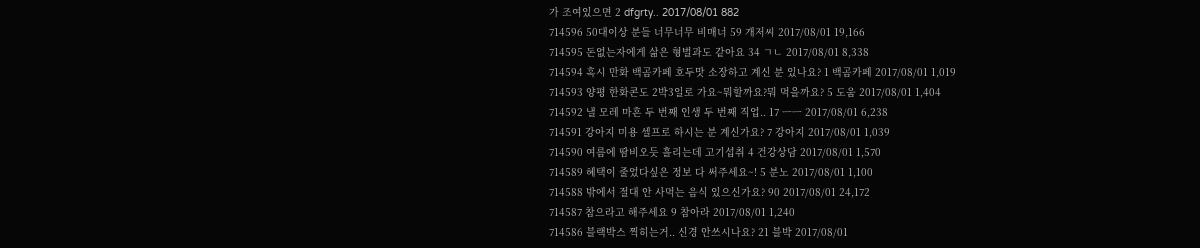가 조여있으면 2 dfgrty.. 2017/08/01 882
714596 50대이상 분들 너무너무 비매너 59 개저씨 2017/08/01 19,166
714595 돈없는자에게 삶은 형벌과도 같아요 34 ㄱㄴ 2017/08/01 8,338
714594 혹시 만화 백곰카페 호두맛 소장하고 계신 분 있나요? 1 백곰카페 2017/08/01 1,019
714593 양평 한화콘도 2박3일로 가요~뭐할까요?뭐 먹을까요? 5 도움 2017/08/01 1,404
714592 낼 모레 마흔 두 번째 인생 두 번째 직업.. 17 ㅡㅡ 2017/08/01 6,238
714591 강아지 미용 셀프로 하시는 분 계신가요? 7 강아지 2017/08/01 1,039
714590 여름에 땀비오듯 흘리는데 고기섭취 4 건강상담 2017/08/01 1,570
714589 혜택이 줄었다싶은 정보 다 써주세요~! 5 분노 2017/08/01 1,100
714588 밖에서 절대 안 사먹는 음식 있으신가요? 90 2017/08/01 24,172
714587 참으라고 해주세요 9 참아라 2017/08/01 1,240
714586 블랙박스 찍히는거.. 신경 안쓰시나요? 21 블박 2017/08/01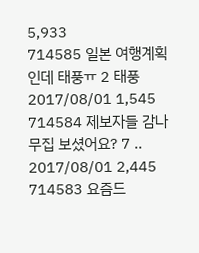5,933
714585 일본 여행계획인데 태풍ㅠ 2 태풍 2017/08/01 1,545
714584 제보자들 감나무집 보셨어요? 7 .. 2017/08/01 2,445
714583 요즘드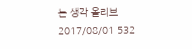는 생각 올리브 2017/08/01 532